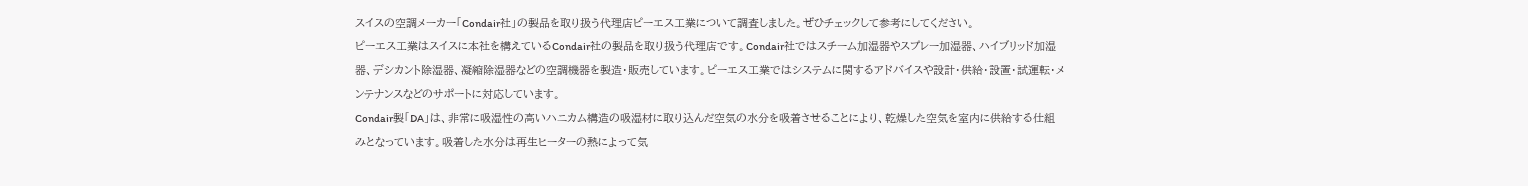スイスの空調メーカー「Condair社」の製品を取り扱う代理店ピーエス工業について調査しました。ぜひチェックして参考にしてください。
ピーエス工業はスイスに本社を構えているCondair社の製品を取り扱う代理店です。Condair社ではスチーム加湿器やスプレー加湿器、ハイブリッド加湿器、デシカント除湿器、凝縮除湿器などの空調機器を製造・販売しています。ピーエス工業ではシステムに関するアドバイスや設計・供給・設置・試運転・メンテナンスなどのサポートに対応しています。
Condair製「DA」は、非常に吸湿性の高いハニカム構造の吸湿材に取り込んだ空気の水分を吸着させることにより、乾燥した空気を室内に供給する仕組みとなっています。吸着した水分は再生ヒーターの熱によって気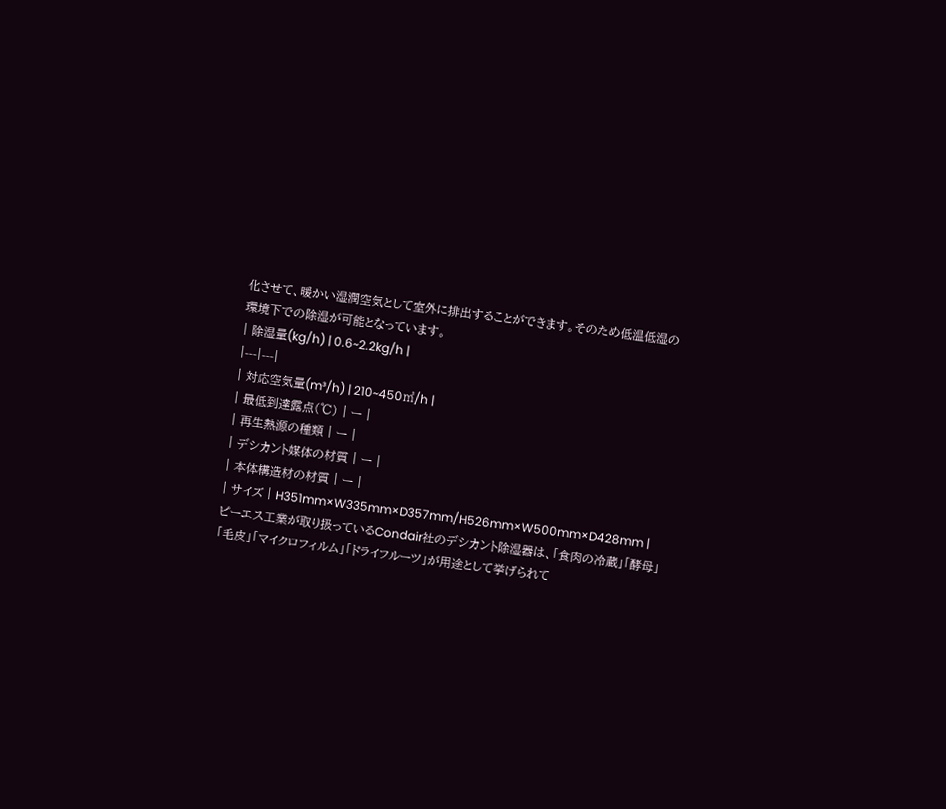化させて、暖かい湿潤空気として室外に排出することができます。そのため低温低湿の環境下での除湿が可能となっています。
| 除湿量(kg/h) | 0.6~2.2kg/h |
|---|---|
| 対応空気量(m³/h) | 210~450㎥/h |
| 最低到達露点(℃) | ー |
| 再生熱源の種類 | ー |
| デシカント媒体の材質 | ー |
| 本体構造材の材質 | ー |
| サイズ | H351mm×W335mm×D357mm/H526mm×W500mm×D428mm |
ピーエス工業が取り扱っているCondair社のデシカント除湿器は、「食肉の冷蔵」「酵母」「毛皮」「マイクロフィルム」「ドライフルーツ」が用途として挙げられて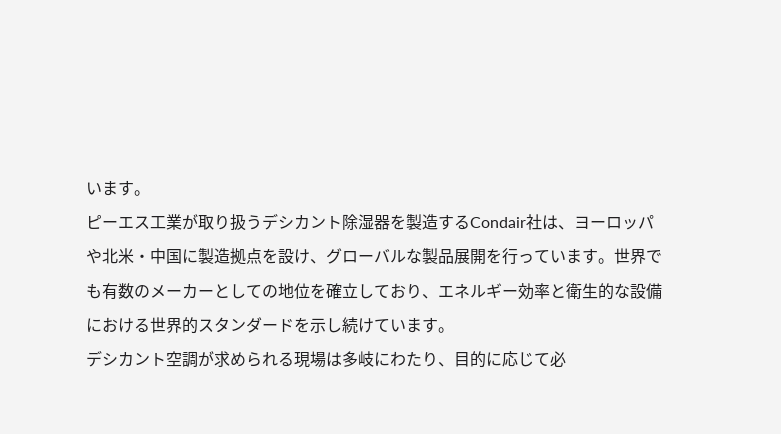います。
ピーエス工業が取り扱うデシカント除湿器を製造するCondair社は、ヨーロッパや北米・中国に製造拠点を設け、グローバルな製品展開を行っています。世界でも有数のメーカーとしての地位を確立しており、エネルギー効率と衛生的な設備における世界的スタンダードを示し続けています。
デシカント空調が求められる現場は多岐にわたり、目的に応じて必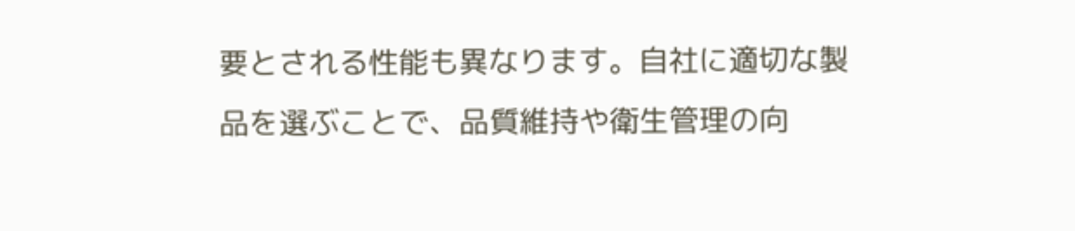要とされる性能も異なります。自社に適切な製品を選ぶことで、品質維持や衛生管理の向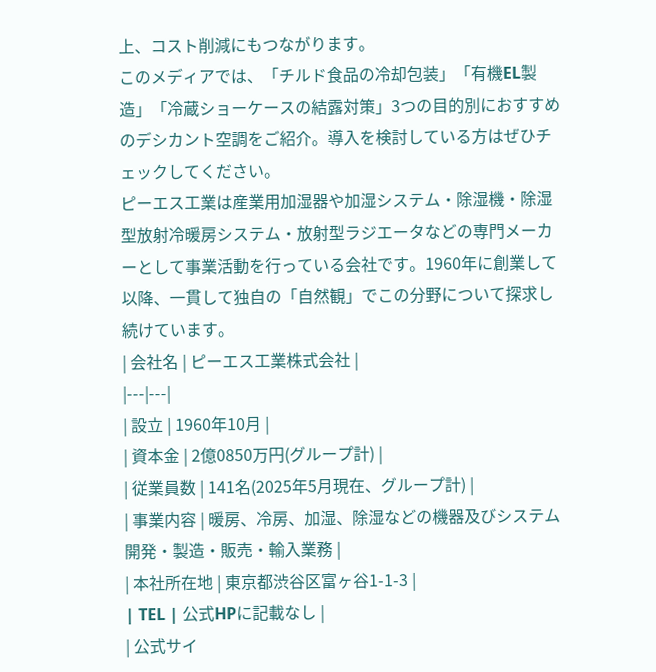上、コスト削減にもつながります。
このメディアでは、「チルド食品の冷却包装」「有機EL製造」「冷蔵ショーケースの結露対策」3つの目的別におすすめのデシカント空調をご紹介。導入を検討している方はぜひチェックしてください。
ピーエス工業は産業用加湿器や加湿システム・除湿機・除湿型放射冷暖房システム・放射型ラジエータなどの専門メーカーとして事業活動を行っている会社です。1960年に創業して以降、一貫して独自の「自然観」でこの分野について探求し続けています。
| 会社名 | ピーエス工業株式会社 |
|---|---|
| 設立 | 1960年10月 |
| 資本金 | 2億0850万円(グループ計) |
| 従業員数 | 141名(2025年5月現在、グループ計) |
| 事業内容 | 暖房、冷房、加湿、除湿などの機器及びシステム開発・製造・販売・輸入業務 |
| 本社所在地 | 東京都渋谷区富ヶ谷1-1-3 |
| TEL | 公式HPに記載なし |
| 公式サイ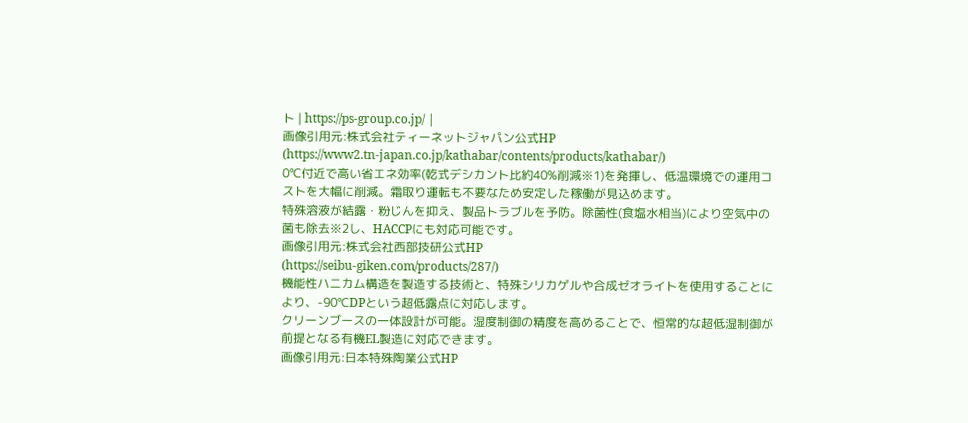ト | https://ps-group.co.jp/ |
画像引用元:株式会社ティーネットジャパン公式HP
(https://www2.tn-japan.co.jp/kathabar/contents/products/kathabar/)
0℃付近で高い省エネ効率(乾式デシカント比約40%削減※1)を発揮し、低温環境での運用コストを大幅に削減。霜取り運転も不要なため安定した稼働が見込めます。
特殊溶液が結露・粉じんを抑え、製品トラブルを予防。除菌性(食塩水相当)により空気中の菌も除去※2し、HACCPにも対応可能です。
画像引用元:株式会社西部技研公式HP
(https://seibu-giken.com/products/287/)
機能性ハニカム構造を製造する技術と、特殊シリカゲルや合成ゼオライトを使用することにより、-90℃DPという超低露点に対応します。
クリーンブースの一体設計が可能。湿度制御の精度を高めることで、恒常的な超低湿制御が前提となる有機EL製造に対応できます。
画像引用元:日本特殊陶業公式HP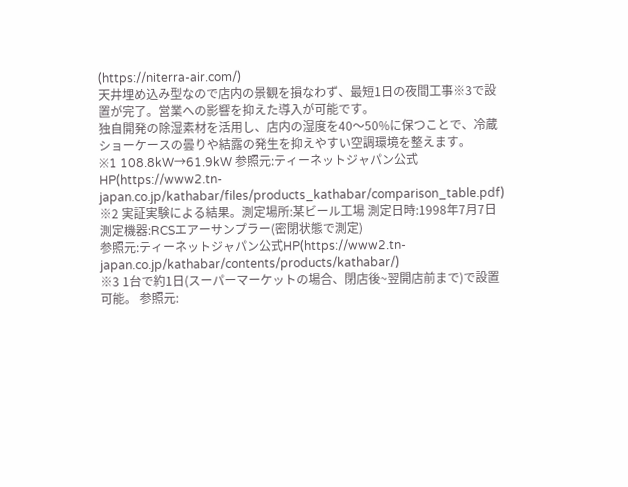(https://niterra-air.com/)
天井埋め込み型なので店内の景観を損なわず、最短1日の夜間工事※3で設置が完了。営業への影響を抑えた導入が可能です。
独自開発の除湿素材を活用し、店内の湿度を40〜50%に保つことで、冷蔵ショーケースの曇りや結露の発生を抑えやすい空調環境を整えます。
※1 108.8kW→61.9kW 参照元:ティーネットジャパン公式HP(https://www2.tn-japan.co.jp/kathabar/files/products_kathabar/comparison_table.pdf)
※2 実証実験による結果。測定場所:某ビール工場 測定日時:1998年7月7日 測定機器:RCSエアーサンプラー(密閉状態で測定)
参照元:ティーネットジャパン公式HP(https://www2.tn-japan.co.jp/kathabar/contents/products/kathabar/)
※3 1台で約1日(スーパーマーケットの場合、閉店後~翌開店前まで)で設置可能。 参照元: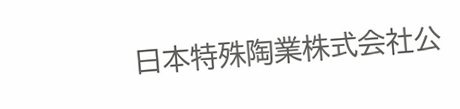日本特殊陶業株式会社公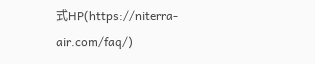式HP(https://niterra-air.com/faq/)